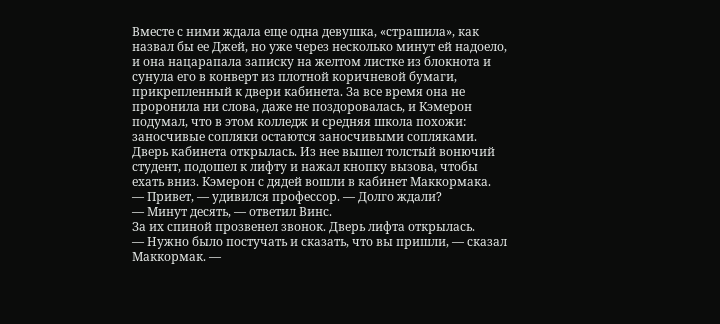Вместе с ними ждала еще одна девушка, «страшила», как назвал бы ее Джей, но уже через несколько минут ей надоело, и она нацарапала записку на желтом листке из блокнота и сунула его в конверт из плотной коричневой бумаги, прикрепленный к двери кабинета. За все время она не проронила ни слова, даже не поздоровалась, и Кэмерон подумал, что в этом колледж и средняя школа похожи: заносчивые сопляки остаются заносчивыми сопляками.
Дверь кабинета открылась. Из нее вышел толстый вонючий студент, подошел к лифту и нажал кнопку вызова, чтобы ехать вниз. Кэмерон с дядей вошли в кабинет Маккормака.
— Привет, — удивился профессор. — Долго ждали?
— Минут десять, — ответил Винс.
За их спиной прозвенел звонок. Дверь лифта открылась.
— Нужно было постучать и сказать, что вы пришли, — сказал Маккормак. —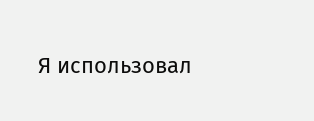Я использовал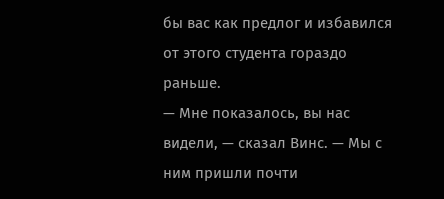бы вас как предлог и избавился от этого студента гораздо раньше.
— Мне показалось, вы нас видели, — сказал Винс. — Мы с ним пришли почти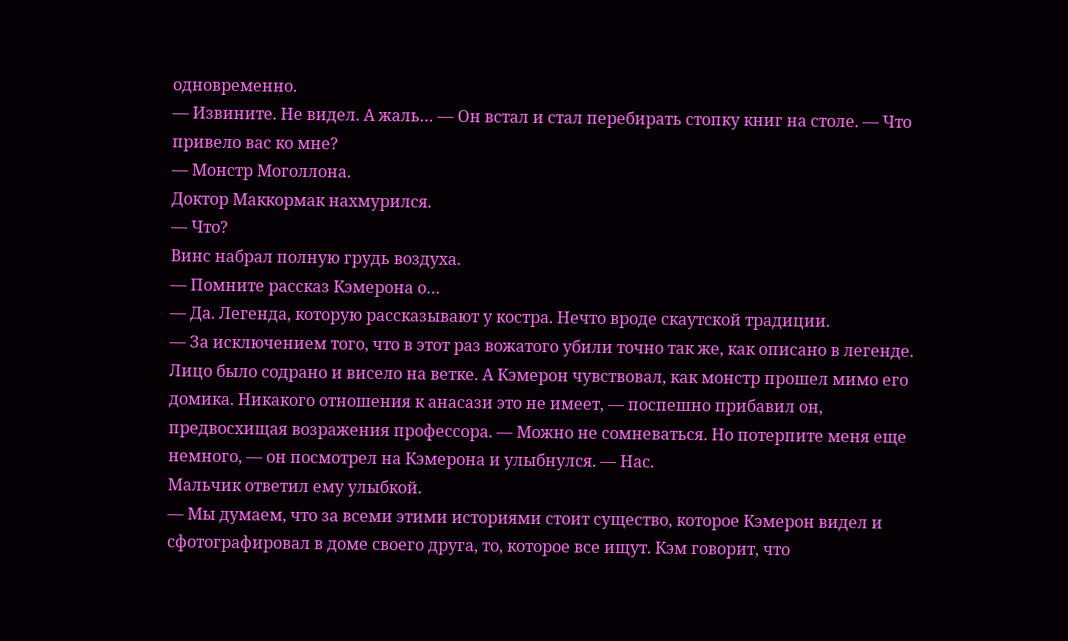одновременно.
— Извините. Не видел. А жаль… — Он встал и стал перебирать стопку книг на столе. — Что привело вас ко мне?
— Монстр Моголлона.
Доктор Маккормак нахмурился.
— Что?
Винс набрал полную грудь воздуха.
— Помните рассказ Кэмерона о…
— Да. Легенда, которую рассказывают у костра. Нечто вроде скаутской традиции.
— За исключением того, что в этот раз вожатого убили точно так же, как описано в легенде. Лицо было содрано и висело на ветке. А Кэмерон чувствовал, как монстр прошел мимо его домика. Никакого отношения к анасази это не имеет, — поспешно прибавил он, предвосхищая возражения профессора. — Можно не сомневаться. Но потерпите меня еще немного, — он посмотрел на Кэмерона и улыбнулся. — Нас.
Мальчик ответил ему улыбкой.
— Мы думаем, что за всеми этими историями стоит существо, которое Кэмерон видел и сфотографировал в доме своего друга, то, которое все ищут. Кэм говорит, что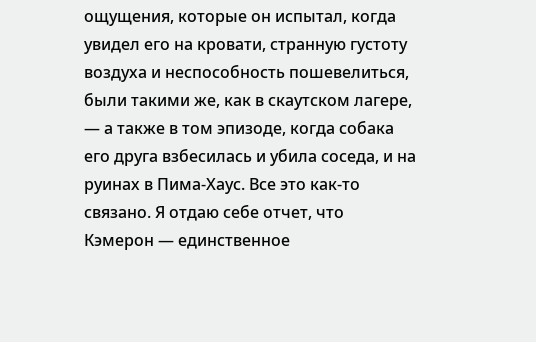ощущения, которые он испытал, когда увидел его на кровати, странную густоту воздуха и неспособность пошевелиться, были такими же, как в скаутском лагере, — а также в том эпизоде, когда собака его друга взбесилась и убила соседа, и на руинах в Пима-Хаус. Все это как-то связано. Я отдаю себе отчет, что Кэмерон — единственное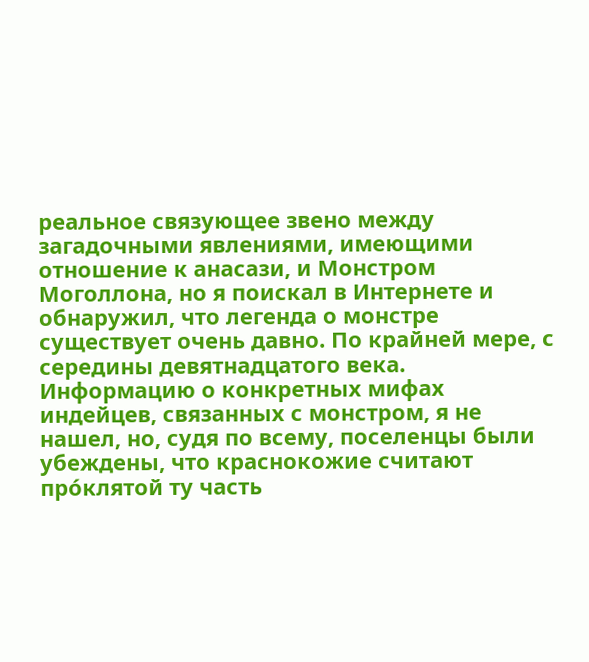реальное связующее звено между загадочными явлениями, имеющими отношение к анасази, и Монстром Моголлона, но я поискал в Интернете и обнаружил, что легенда о монстре существует очень давно. По крайней мере, с середины девятнадцатого века. Информацию о конкретных мифах индейцев, связанных с монстром, я не нашел, но, судя по всему, поселенцы были убеждены, что краснокожие считают про́клятой ту часть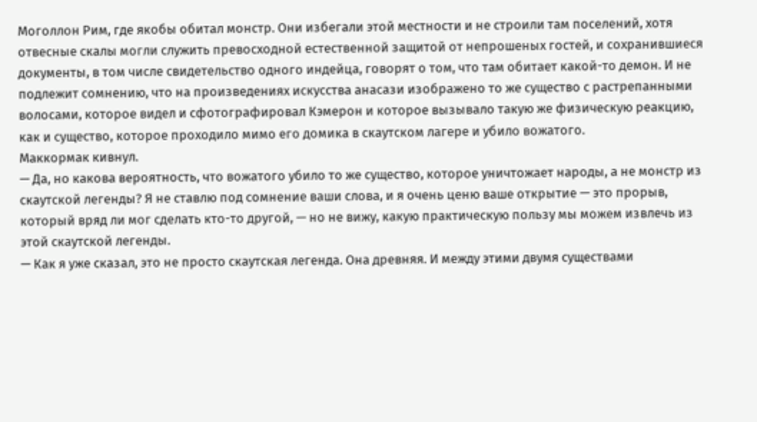Моголлон Рим, где якобы обитал монстр. Они избегали этой местности и не строили там поселений, хотя отвесные скалы могли служить превосходной естественной защитой от непрошеных гостей, и сохранившиеся документы, в том числе свидетельство одного индейца, говорят о том, что там обитает какой-то демон. И не подлежит сомнению, что на произведениях искусства анасази изображено то же существо с растрепанными волосами, которое видел и сфотографировал Кэмерон и которое вызывало такую же физическую реакцию, как и существо, которое проходило мимо его домика в скаутском лагере и убило вожатого.
Маккормак кивнул.
— Да, но какова вероятность, что вожатого убило то же существо, которое уничтожает народы, а не монстр из скаутской легенды? Я не ставлю под сомнение ваши слова, и я очень ценю ваше открытие — это прорыв, который вряд ли мог сделать кто-то другой, — но не вижу, какую практическую пользу мы можем извлечь из этой скаутской легенды.
— Как я уже сказал, это не просто скаутская легенда. Она древняя. И между этими двумя существами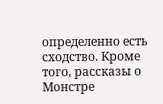определенно есть сходство. Кроме того, рассказы о Монстре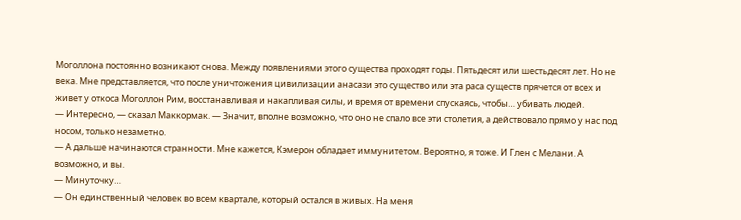Моголлона постоянно возникают снова. Между появлениями этого существа проходят годы. Пятьдесят или шестьдесят лет. Но не века. Мне представляется, что после уничтожения цивилизации анасази это существо или эта раса существ прячется от всех и живет у откоса Моголлон Рим, восстанавливая и накапливая силы, и время от времени спускаясь, чтобы… убивать людей.
— Интересно, — сказал Маккормак. — Значит, вполне возможно, что оно не спало все эти столетия, а действовало прямо у нас под носом, только незаметно.
— А дальше начинаются странности. Мне кажется, Кэмерон обладает иммунитетом. Вероятно, я тоже. И Глен с Мелани. А возможно, и вы.
— Минуточку…
— Он единственный человек во всем квартале, который остался в живых. На меня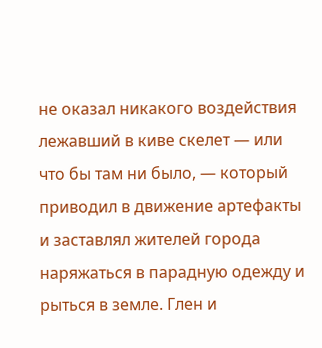не оказал никакого воздействия лежавший в киве скелет — или что бы там ни было, — который приводил в движение артефакты и заставлял жителей города наряжаться в парадную одежду и рыться в земле. Глен и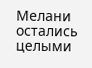Мелани остались целыми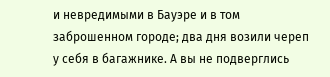и невредимыми в Бауэре и в том заброшенном городе; два дня возили череп у себя в багажнике. А вы не подверглись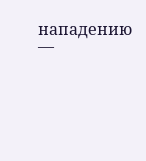нападению —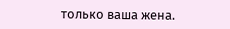только ваша жена.